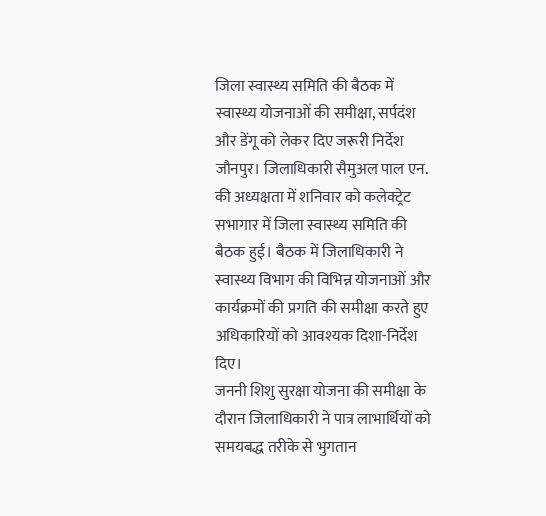जिला स्वास्थ्य समिति की बैठक में स्वास्थ्य योजनाओं की समीक्षा, सर्पदंश और डेंगू को लेकर दिए जरूरी निर्देश
जौनपुर। जिलाधिकारी सैमुअल पाल एन. की अध्यक्षता में शनिवार को कलेक्ट्रेट सभागार में जिला स्वास्थ्य समिति की बैठक हुई। बैठक में जिलाधिकारी ने स्वास्थ्य विभाग की विभिन्न योजनाओं और कार्यक्रमों की प्रगति की समीक्षा करते हुए अधिकारियों को आवश्यक दिशा-निर्देश दिए।
जननी शिशु सुरक्षा योजना की समीक्षा के दौरान जिलाधिकारी ने पात्र लाभार्थियों को समयबद्ध तरीके से भुगतान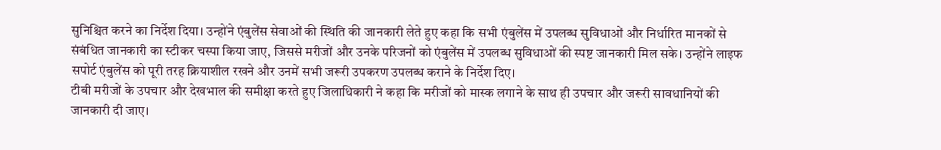सुनिश्चित करने का निर्देश दिया। उन्होंने एंबुलेंस सेवाओं की स्थिति की जानकारी लेते हुए कहा कि सभी एंबुलेंस में उपलब्ध सुविधाओं और निर्धारित मानकों से संबंधित जानकारी का स्टीकर चस्पा किया जाए, जिससे मरीजों और उनके परिजनों को एंबुलेंस में उपलब्ध सुविधाओं की स्पष्ट जानकारी मिल सके। उन्होंने लाइफ सपोर्ट एंबुलेंस को पूरी तरह क्रियाशील रखने और उनमें सभी जरूरी उपकरण उपलब्ध कराने के निर्देश दिए।
टीबी मरीजों के उपचार और देखभाल की समीक्षा करते हुए जिलाधिकारी ने कहा कि मरीजों को मास्क लगाने के साथ ही उपचार और जरूरी सावधानियों की जानकारी दी जाए।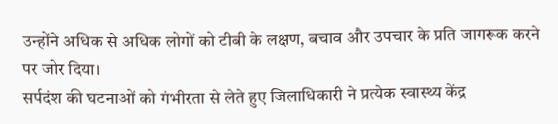उन्होंने अधिक से अधिक लोगों को टीबी के लक्षण, बचाव और उपचार के प्रति जागरूक करने पर जोर दिया।
सर्पदंश की घटनाओं को गंभीरता से लेते हुए जिलाधिकारी ने प्रत्येक स्वास्थ्य केंद्र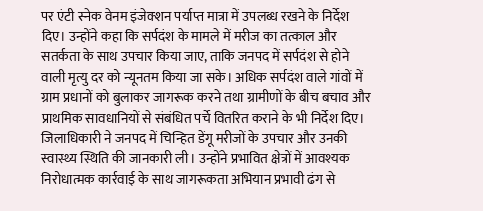पर एंटी स्नेक वेनम इंजेक्शन पर्याप्त मात्रा में उपलब्ध रखने के निर्देश दिए। उन्होंने कहा कि सर्पदंश के मामले में मरीज का तत्काल और सतर्कता के साथ उपचार किया जाए, ताकि जनपद में सर्पदंश से होने वाली मृत्यु दर को न्यूनतम किया जा सके। अधिक सर्पदंश वाले गांवों में ग्राम प्रधानों को बुलाकर जागरूक करने तथा ग्रामीणों के बीच बचाव और प्राथमिक सावधानियों से संबंधित पर्चे वितरित कराने के भी निर्देश दिए।
जिलाधिकारी ने जनपद में चिन्हित डेंगू मरीजों के उपचार और उनकी स्वास्थ्य स्थिति की जानकारी ली। उन्होंने प्रभावित क्षेत्रों में आवश्यक निरोधात्मक कार्रवाई के साथ जागरूकता अभियान प्रभावी ढंग से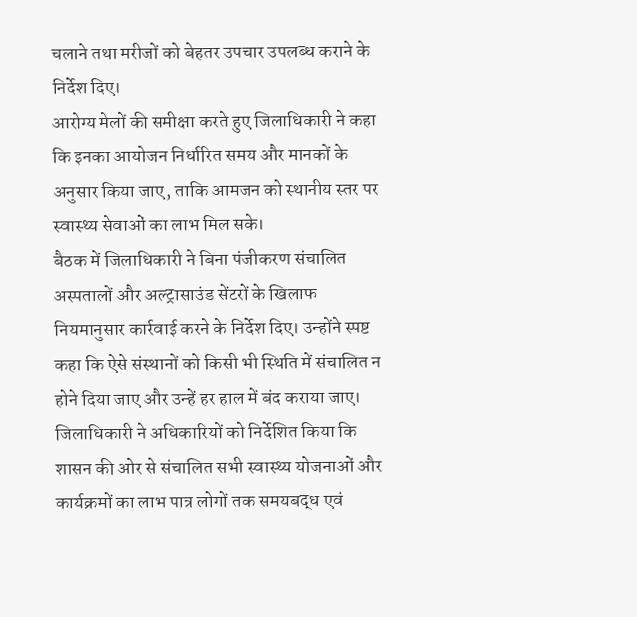चलाने तथा मरीजों को बेहतर उपचार उपलब्ध कराने के निर्देश दिए।
आरोग्य मेलों की समीक्षा करते हुए जिलाधिकारी ने कहा कि इनका आयोजन निर्धारित समय और मानकों के अनुसार किया जाए, ताकि आमजन को स्थानीय स्तर पर स्वास्थ्य सेवाओं का लाभ मिल सके।
बैठक में जिलाधिकारी ने बिना पंजीकरण संचालित अस्पतालों और अल्ट्रासाउंड सेंटरों के खिलाफ नियमानुसार कार्रवाई करने के निर्देश दिए। उन्होंने स्पष्ट कहा कि ऐसे संस्थानों को किसी भी स्थिति में संचालित न होने दिया जाए और उन्हें हर हाल में बंद कराया जाए।
जिलाधिकारी ने अधिकारियों को निर्देशित किया कि शासन की ओर से संचालित सभी स्वास्थ्य योजनाओं और कार्यक्रमों का लाभ पात्र लोगों तक समयबद्ध एवं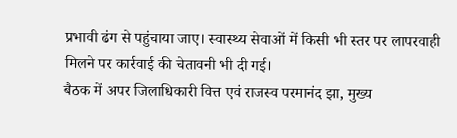प्रभावी ढंग से पहुंचाया जाए। स्वास्थ्य सेवाओं में किसी भी स्तर पर लापरवाही मिलने पर कार्रवाई की चेतावनी भी दी गई।
बैठक में अपर जिलाधिकारी वित्त एवं राजस्व परमानंद झा, मुख्य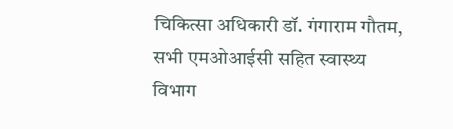चिकित्सा अधिकारी डॉ. गंगाराम गौतम, सभी एमओआईसी सहित स्वास्थ्य विभाग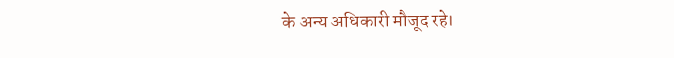के अन्य अधिकारी मौजूद रहे।